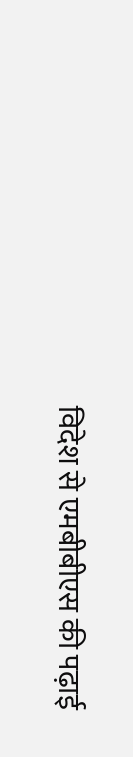विदेश से एमबीबीएस की पढ़ाई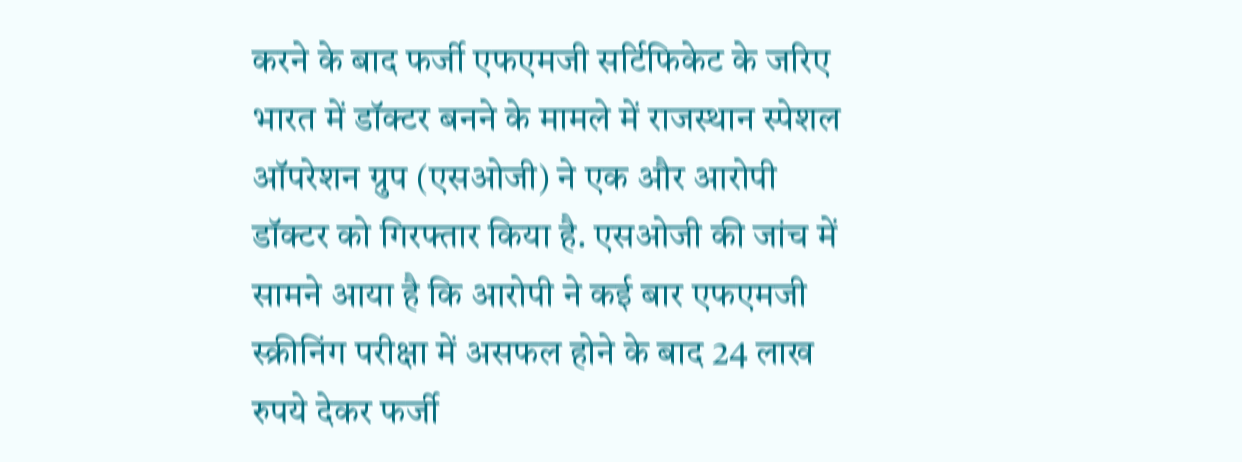करने के बाद फर्जी एफएमजी सर्टिफिकेट के जरिए भारत में डॉक्टर बनने के मामले में राजस्थान स्पेशल ऑपरेशन ग्रुप (एसओजी) ने एक और आरोपी डॉक्टर को गिरफ्तार किया है. एसओजी की जांच में सामने आया है कि आरोपी ने कई बार एफएमजी स्क्रीनिंग परीक्षा में असफल होने के बाद 24 लाख रुपये देकर फर्जी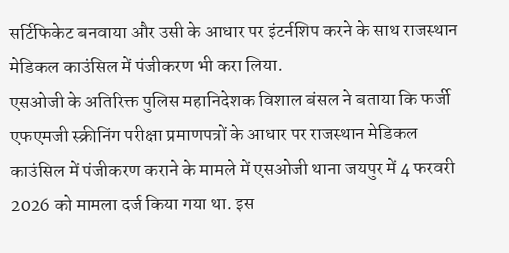सर्टिफिकेट बनवाया और उसी के आधार पर इंटर्नशिप करने के साथ राजस्थान मेडिकल काउंसिल में पंजीकरण भी करा लिया.
एसओजी के अतिरिक्त पुलिस महानिदेशक विशाल बंसल ने बताया कि फर्जी एफएमजी स्क्रीनिंग परीक्षा प्रमाणपत्रों के आधार पर राजस्थान मेडिकल काउंसिल में पंजीकरण कराने के मामले में एसओजी थाना जयपुर में 4 फरवरी 2026 को मामला दर्ज किया गया था. इस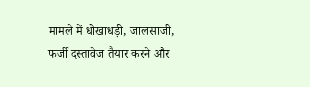मामले में धोखाधड़ी, जालसाजी, फर्जी दस्तावेज तैयार करने और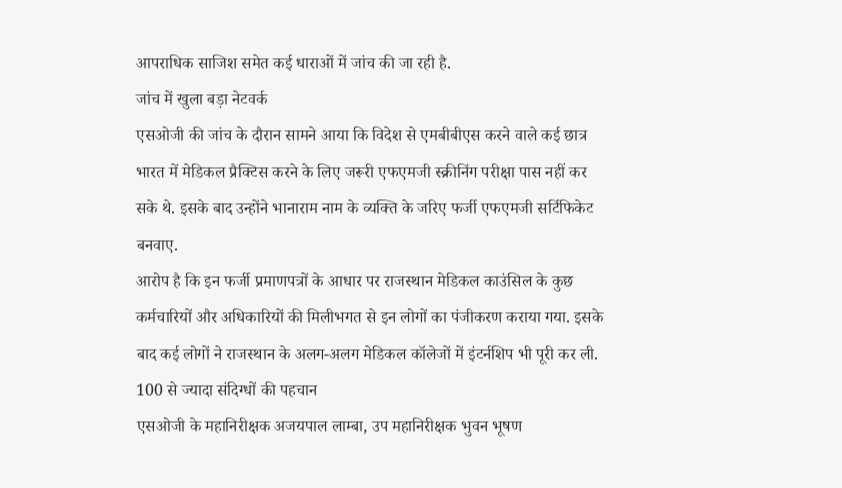आपराधिक साजिश समेत कई धाराओं में जांच की जा रही है.
जांच में खुला बड़ा नेटवर्क
एसओजी की जांच के दौरान सामने आया कि विदेश से एमबीबीएस करने वाले कई छात्र भारत में मेडिकल प्रैक्टिस करने के लिए जरूरी एफएमजी स्क्रीनिंग परीक्षा पास नहीं कर सके थे. इसके बाद उन्होंने भानाराम नाम के व्यक्ति के जरिए फर्जी एफएमजी सर्टिफिकेट बनवाए.
आरोप है कि इन फर्जी प्रमाणपत्रों के आधार पर राजस्थान मेडिकल काउंसिल के कुछ कर्मचारियों और अधिकारियों की मिलीभगत से इन लोगों का पंजीकरण कराया गया. इसके बाद कई लोगों ने राजस्थान के अलग-अलग मेडिकल कॉलेजों में इंटर्नशिप भी पूरी कर ली.
100 से ज्यादा संदिग्धों की पहचान
एसओजी के महानिरीक्षक अजयपाल लाम्बा, उप महानिरीक्षक भुवन भूषण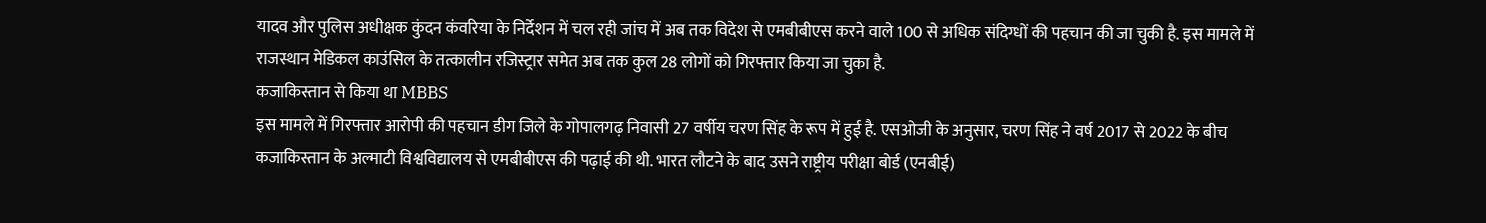यादव और पुलिस अधीक्षक कुंदन कंवरिया के निर्देशन में चल रही जांच में अब तक विदेश से एमबीबीएस करने वाले 100 से अधिक संदिग्धों की पहचान की जा चुकी है. इस मामले में राजस्थान मेडिकल काउंसिल के तत्कालीन रजिस्ट्रार समेत अब तक कुल 28 लोगों को गिरफ्तार किया जा चुका है.
कजाकिस्तान से किया था MBBS
इस मामले में गिरफ्तार आरोपी की पहचान डीग जिले के गोपालगढ़ निवासी 27 वर्षीय चरण सिंह के रूप में हुई है. एसओजी के अनुसार, चरण सिंह ने वर्ष 2017 से 2022 के बीच कजाकिस्तान के अल्माटी विश्वविद्यालय से एमबीबीएस की पढ़ाई की थी. भारत लौटने के बाद उसने राष्ट्रीय परीक्षा बोर्ड (एनबीई)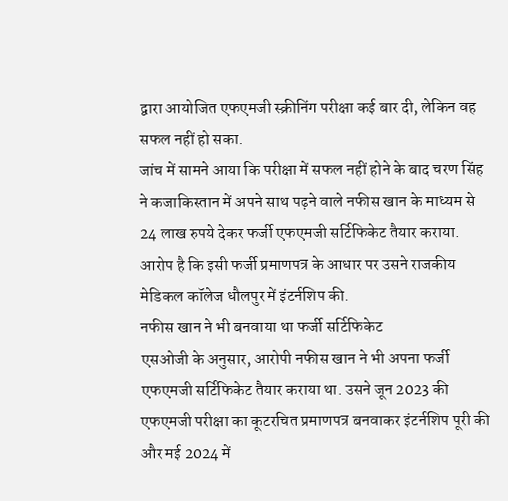द्वारा आयोजित एफएमजी स्क्रीनिंग परीक्षा कई बार दी, लेकिन वह सफल नहीं हो सका.
जांच में सामने आया कि परीक्षा में सफल नहीं होने के बाद चरण सिंह ने कजाकिस्तान में अपने साथ पढ़ने वाले नफीस खान के माध्यम से 24 लाख रुपये देकर फर्जी एफएमजी सर्टिफिकेट तैयार कराया. आरोप है कि इसी फर्जी प्रमाणपत्र के आधार पर उसने राजकीय मेडिकल कॉलेज धौलपुर में इंटर्नशिप की.
नफीस खान ने भी बनवाया था फर्जी सर्टिफिकेट
एसओजी के अनुसार, आरोपी नफीस खान ने भी अपना फर्जी एफएमजी सर्टिफिकेट तैयार कराया था. उसने जून 2023 की एफएमजी परीक्षा का कूटरचित प्रमाणपत्र बनवाकर इंटर्नशिप पूरी की और मई 2024 में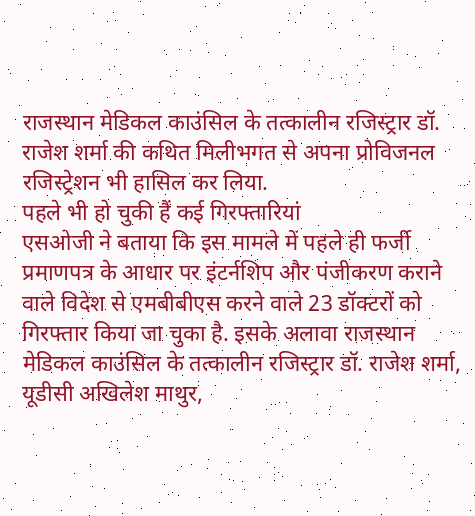राजस्थान मेडिकल काउंसिल के तत्कालीन रजिस्ट्रार डॉ. राजेश शर्मा की कथित मिलीभगत से अपना प्रोविजनल रजिस्ट्रेशन भी हासिल कर लिया.
पहले भी हो चुकी हैं कई गिरफ्तारियां
एसओजी ने बताया कि इस मामले में पहले ही फर्जी प्रमाणपत्र के आधार पर इंटर्नशिप और पंजीकरण कराने वाले विदेश से एमबीबीएस करने वाले 23 डॉक्टरों को गिरफ्तार किया जा चुका है. इसके अलावा राजस्थान मेडिकल काउंसिल के तत्कालीन रजिस्ट्रार डॉ. राजेश शर्मा, यूडीसी अखिलेश माथुर,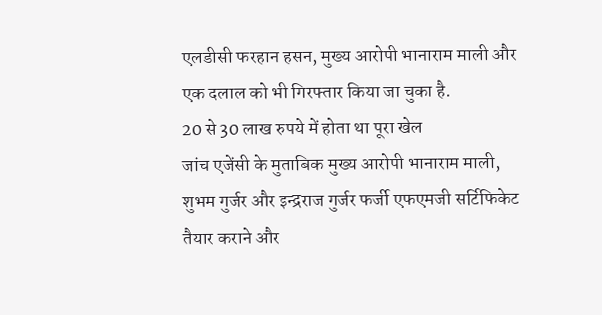एलडीसी फरहान हसन, मुख्य आरोपी भानाराम माली और एक दलाल को भी गिरफ्तार किया जा चुका है.
20 से 30 लाख रुपये में होता था पूरा खेल
जांच एजेंसी के मुताबिक मुख्य आरोपी भानाराम माली, शुभम गुर्जर और इन्द्रराज गुर्जर फर्जी एफएमजी सर्टिफिकेट तैयार कराने और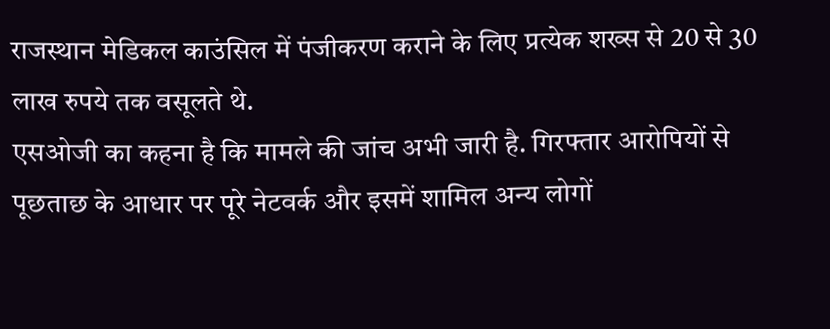राजस्थान मेडिकल काउंसिल में पंजीकरण कराने के लिए प्रत्येक शख्स से 20 से 30 लाख रुपये तक वसूलते थे.
एसओजी का कहना है कि मामले की जांच अभी जारी है. गिरफ्तार आरोपियों से पूछताछ के आधार पर पूरे नेटवर्क और इसमें शामिल अन्य लोगों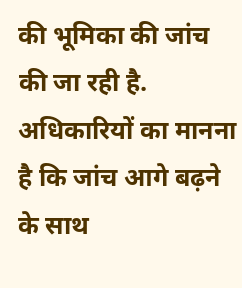की भूमिका की जांच की जा रही है. अधिकारियों का मानना है कि जांच आगे बढ़ने के साथ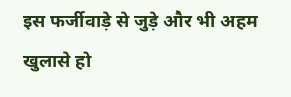इस फर्जीवाड़े से जुड़े और भी अहम खुलासे हो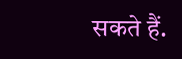सकते हैं.